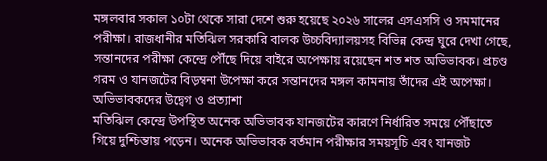মঙ্গলবার সকাল ১০টা থেকে সারা দেশে শুরু হয়েছে ২০২৬ সালের এসএসসি ও সমমানের পরীক্ষা। রাজধানীর মতিঝিল সরকারি বালক উচ্চবিদ্যালয়সহ বিভিন্ন কেন্দ্র ঘুরে দেখা গেছে, সন্তানদের পরীক্ষা কেন্দ্রে পৌঁছে দিয়ে বাইরে অপেক্ষায় রয়েছেন শত শত অভিভাবক। প্রচণ্ড গরম ও যানজটের বিড়ম্বনা উপেক্ষা করে সন্তানদের মঙ্গল কামনায় তাঁদের এই অপেক্ষা।
অভিভাবকদের উদ্বেগ ও প্রত্যাশা
মতিঝিল কেন্দ্রে উপস্থিত অনেক অভিভাবক যানজটের কারণে নির্ধারিত সময়ে পৌঁছাতে গিয়ে দুশ্চিন্তায় পড়েন। অনেক অভিভাবক বর্তমান পরীক্ষার সময়সূচি এবং যানজট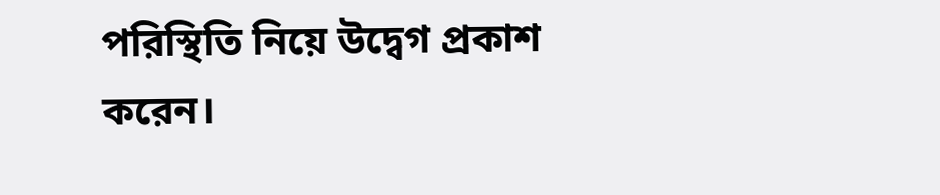পরিস্থিতি নিয়ে উদ্বেগ প্রকাশ করেন।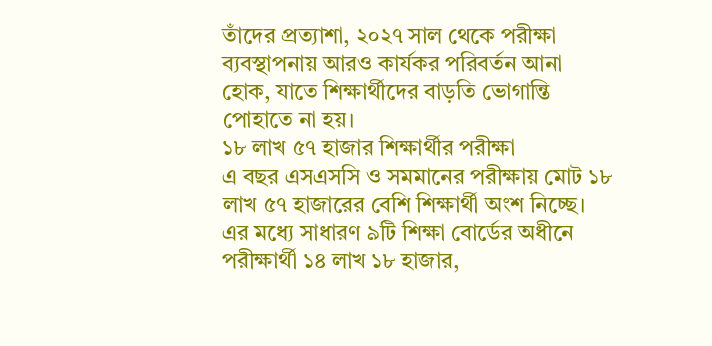তাঁদের প্রত্যাশা, ২০২৭ সাল থেকে পরীক্ষা ব্যবস্থাপনায় আরও কার্যকর পরিবর্তন আনা হোক, যাতে শিক্ষার্থীদের বাড়তি ভোগান্তি পোহাতে না হয়।
১৮ লাখ ৫৭ হাজার শিক্ষার্থীর পরীক্ষা
এ বছর এসএসসি ও সমমানের পরীক্ষায় মোট ১৮ লাখ ৫৭ হাজারের বেশি শিক্ষার্থী অংশ নিচ্ছে। এর মধ্যে সাধারণ ৯টি শিক্ষা বোর্ডের অধীনে পরীক্ষার্থী ১৪ লাখ ১৮ হাজার,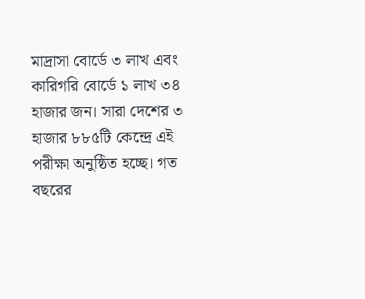মাদ্রাসা বোর্ডে ৩ লাখ এবং কারিগরি বোর্ডে ১ লাখ ৩৪ হাজার জন। সারা দেশের ৩ হাজার ৮৮৫টি কেন্দ্রে এই পরীক্ষা অনুষ্ঠিত হচ্ছে। গত বছরের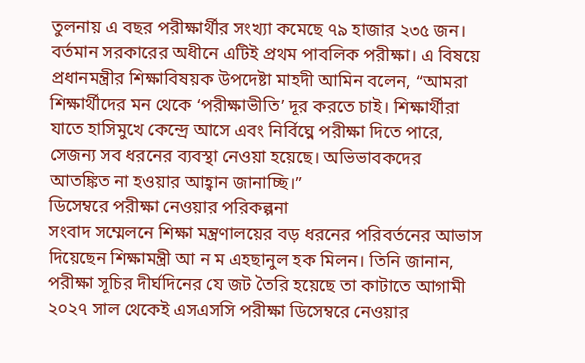তুলনায় এ বছর পরীক্ষার্থীর সংখ্যা কমেছে ৭৯ হাজার ২৩৫ জন।
বর্তমান সরকারের অধীনে এটিই প্রথম পাবলিক পরীক্ষা। এ বিষয়ে প্রধানমন্ত্রীর শিক্ষাবিষয়ক উপদেষ্টা মাহদী আমিন বলেন, “আমরা শিক্ষার্থীদের মন থেকে ‘পরীক্ষাভীতি’ দূর করতে চাই। শিক্ষার্থীরা যাতে হাসিমুখে কেন্দ্রে আসে এবং নির্বিঘ্নে পরীক্ষা দিতে পারে, সেজন্য সব ধরনের ব্যবস্থা নেওয়া হয়েছে। অভিভাবকদের আতঙ্কিত না হওয়ার আহ্বান জানাচ্ছি।”
ডিসেম্বরে পরীক্ষা নেওয়ার পরিকল্পনা
সংবাদ সম্মেলনে শিক্ষা মন্ত্রণালয়ের বড় ধরনের পরিবর্তনের আভাস দিয়েছেন শিক্ষামন্ত্রী আ ন ম এহছানুল হক মিলন। তিনি জানান, পরীক্ষা সূচির দীর্ঘদিনের যে জট তৈরি হয়েছে তা কাটাতে আগামী ২০২৭ সাল থেকেই এসএসসি পরীক্ষা ডিসেম্বরে নেওয়ার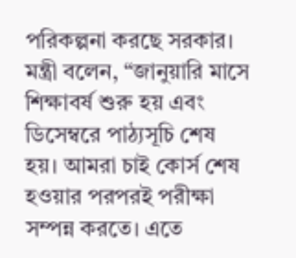পরিকল্পনা করছে সরকার।
মন্ত্রী বলেন, “জানুয়ারি মাসে শিক্ষাবর্ষ শুরু হয় এবং ডিসেম্বরে পাঠ্যসূচি শেষ হয়। আমরা চাই কোর্স শেষ হওয়ার পরপরই পরীক্ষা সম্পন্ন করতে। এতে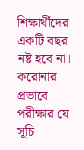শিক্ষার্থীদের একটি বছর নষ্ট হবে না। করোনার প্রভাবে পরীক্ষার যে সূচি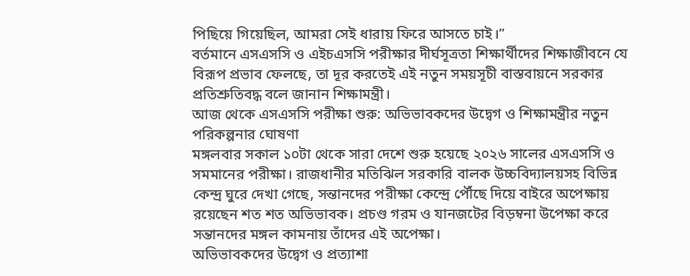পিছিয়ে গিয়েছিল, আমরা সেই ধারায় ফিরে আসতে চাই।”
বর্তমানে এসএসসি ও এইচএসসি পরীক্ষার দীর্ঘসূত্রতা শিক্ষার্থীদের শিক্ষাজীবনে যে বিরূপ প্রভাব ফেলছে, তা দূর করতেই এই নতুন সময়সূচী বাস্তবায়নে সরকার প্রতিশ্রুতিবদ্ধ বলে জানান শিক্ষামন্ত্রী।
আজ থেকে এসএসসি পরীক্ষা শুরু: অভিভাবকদের উদ্বেগ ও শিক্ষামন্ত্রীর নতুন পরিকল্পনার ঘোষণা
মঙ্গলবার সকাল ১০টা থেকে সারা দেশে শুরু হয়েছে ২০২৬ সালের এসএসসি ও সমমানের পরীক্ষা। রাজধানীর মতিঝিল সরকারি বালক উচ্চবিদ্যালয়সহ বিভিন্ন কেন্দ্র ঘুরে দেখা গেছে, সন্তানদের পরীক্ষা কেন্দ্রে পৌঁছে দিয়ে বাইরে অপেক্ষায় রয়েছেন শত শত অভিভাবক। প্রচণ্ড গরম ও যানজটের বিড়ম্বনা উপেক্ষা করে সন্তানদের মঙ্গল কামনায় তাঁদের এই অপেক্ষা।
অভিভাবকদের উদ্বেগ ও প্রত্যাশা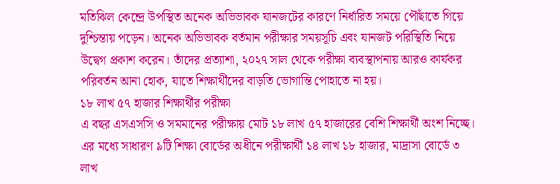মতিঝিল কেন্দ্রে উপস্থিত অনেক অভিভাবক যানজটের কারণে নির্ধারিত সময়ে পৌঁছাতে গিয়ে দুশ্চিন্তায় পড়েন। অনেক অভিভাবক বর্তমান পরীক্ষার সময়সূচি এবং যানজট পরিস্থিতি নিয়ে উদ্বেগ প্রকাশ করেন। তাঁদের প্রত্যাশা, ২০২৭ সাল থেকে পরীক্ষা ব্যবস্থাপনায় আরও কার্যকর পরিবর্তন আনা হোক, যাতে শিক্ষার্থীদের বাড়তি ভোগান্তি পোহাতে না হয়।
১৮ লাখ ৫৭ হাজার শিক্ষার্থীর পরীক্ষা
এ বছর এসএসসি ও সমমানের পরীক্ষায় মোট ১৮ লাখ ৫৭ হাজারের বেশি শিক্ষার্থী অংশ নিচ্ছে। এর মধ্যে সাধারণ ৯টি শিক্ষা বোর্ডের অধীনে পরীক্ষার্থী ১৪ লাখ ১৮ হাজার, মাদ্রাসা বোর্ডে ৩ লাখ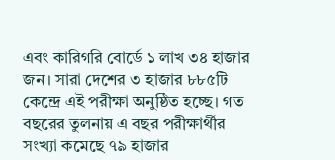এবং কারিগরি বোর্ডে ১ লাখ ৩৪ হাজার জন। সারা দেশের ৩ হাজার ৮৮৫টি কেন্দ্রে এই পরীক্ষা অনুষ্ঠিত হচ্ছে। গত বছরের তুলনায় এ বছর পরীক্ষার্থীর সংখ্যা কমেছে ৭৯ হাজার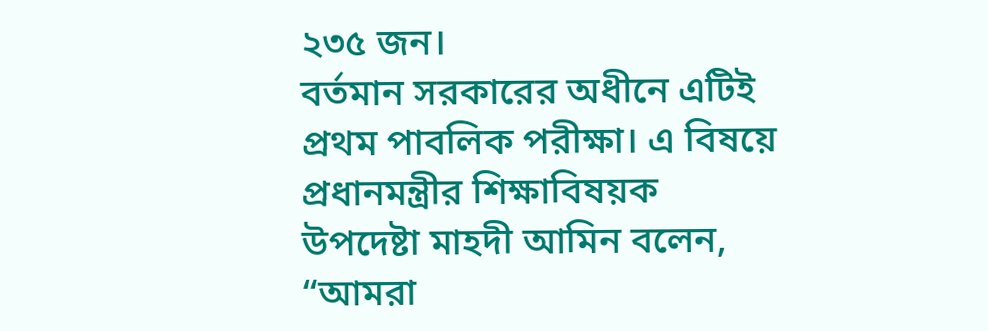২৩৫ জন।
বর্তমান সরকারের অধীনে এটিই প্রথম পাবলিক পরীক্ষা। এ বিষয়ে প্রধানমন্ত্রীর শিক্ষাবিষয়ক উপদেষ্টা মাহদী আমিন বলেন, “আমরা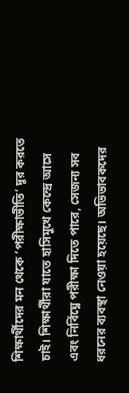শিক্ষার্থীদের মন থেকে ‘পরীক্ষাভীতি’ দূর করতে চাই। শিক্ষার্থীরা যাতে হাসিমুখে কেন্দ্রে আসে এবং নির্বিঘ্নে পরীক্ষা দিতে পারে, সেজন্য সব ধরনের ব্যবস্থা নেওয়া হয়েছে। অভিভাবকদের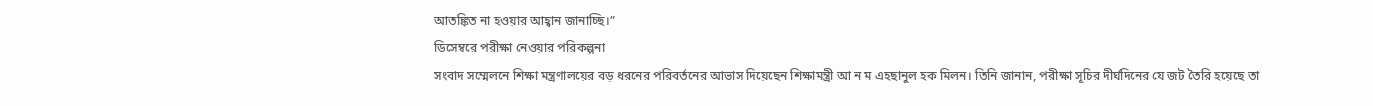আতঙ্কিত না হওয়ার আহ্বান জানাচ্ছি।”
ডিসেম্বরে পরীক্ষা নেওয়ার পরিকল্পনা
সংবাদ সম্মেলনে শিক্ষা মন্ত্রণালয়ের বড় ধরনের পরিবর্তনের আভাস দিয়েছেন শিক্ষামন্ত্রী আ ন ম এহছানুল হক মিলন। তিনি জানান, পরীক্ষা সূচির দীর্ঘদিনের যে জট তৈরি হয়েছে তা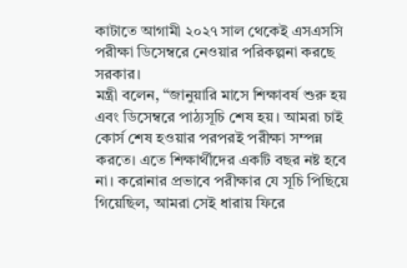কাটাতে আগামী ২০২৭ সাল থেকেই এসএসসি পরীক্ষা ডিসেম্বরে নেওয়ার পরিকল্পনা করছে সরকার।
মন্ত্রী বলেন, “জানুয়ারি মাসে শিক্ষাবর্ষ শুরু হয় এবং ডিসেম্বরে পাঠ্যসূচি শেষ হয়। আমরা চাই কোর্স শেষ হওয়ার পরপরই পরীক্ষা সম্পন্ন করতে। এতে শিক্ষার্থীদের একটি বছর নষ্ট হবে না। করোনার প্রভাবে পরীক্ষার যে সূচি পিছিয়ে গিয়েছিল, আমরা সেই ধারায় ফিরে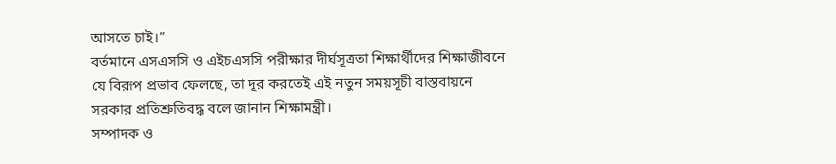আসতে চাই।”
বর্তমানে এসএসসি ও এইচএসসি পরীক্ষার দীর্ঘসূত্রতা শিক্ষার্থীদের শিক্ষাজীবনে যে বিরূপ প্রভাব ফেলছে, তা দূর করতেই এই নতুন সময়সূচী বাস্তবায়নে সরকার প্রতিশ্রুতিবদ্ধ বলে জানান শিক্ষামন্ত্রী।
সম্পাদক ও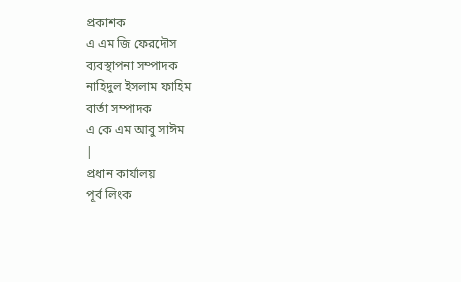প্রকাশক
এ এম জি ফেরদৌস
ব্যবস্থাপনা সম্পাদক
নাহিদুল ইসলাম ফাহিম
বার্তা সম্পাদক
এ কে এম আবু সাঈম
|
প্রধান কার্যালয়
পূর্ব লিংক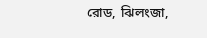রোড, ঝিলংজা,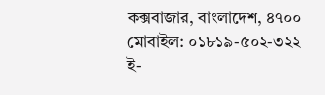কক্সবাজার, বাংলাদেশ, ৪৭০০
মোবাইল: ০১৮১৯-৫০২-৩২২
ই-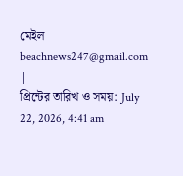মেইল beachnews247@gmail.com |
প্রিন্টের তারিখ ও সময়: July 22, 2026, 4:41 am